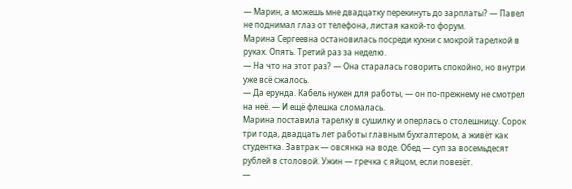— Марин, а можешь мне двадцатку перекинуть до зарплаты? — Павел не поднимал глаз от телефона, листая какой-то форум.
Марина Сергеевна остановилась посреди кухни с мокрой тарелкой в руках. Опять. Третий раз за неделю.
— На что на этот раз? — Она старалась говорить спокойно, но внутри уже всё сжалось.
— Да ерунда. Кабель нужен для работы, — он по-прежнему не смотрел на неё. — И ещё флешка сломалась.
Марина поставила тарелку в сушилку и оперлась о столешницу. Сорок три года, двадцать лет работы главным бухгалтером, а живёт как студентка. Завтрак — овсянка на воде. Обед — суп за восемьдесят рублей в столовой. Ужин — гречка с яйцом, если повезёт.
—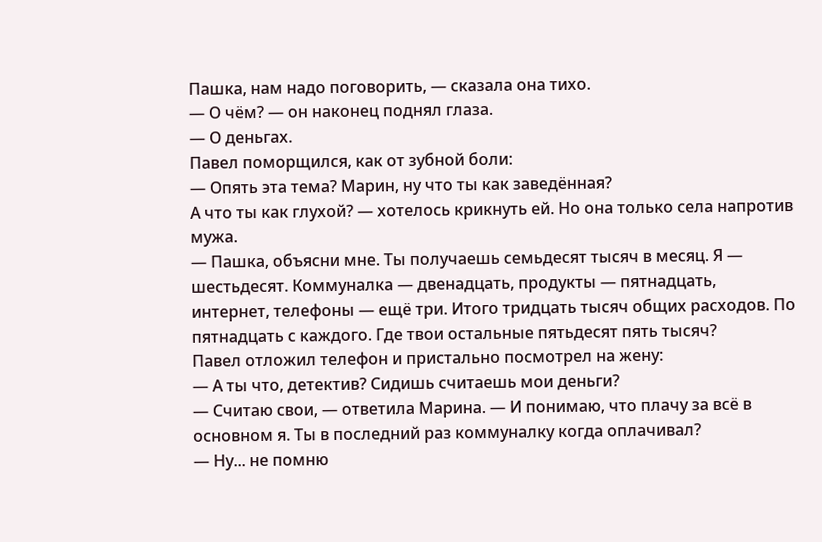Пашка, нам надо поговорить, — сказала она тихо.
— О чём? — он наконец поднял глаза.
— О деньгах.
Павел поморщился, как от зубной боли:
— Опять эта тема? Марин, ну что ты как заведённая?
А что ты как глухой? — хотелось крикнуть ей. Но она только села напротив мужа.
— Пашка, объясни мне. Ты получаешь семьдесят тысяч в месяц. Я — шестьдесят. Коммуналка — двенадцать, продукты — пятнадцать, интернет, телефоны — ещё три. Итого тридцать тысяч общих расходов. По пятнадцать с каждого. Где твои остальные пятьдесят пять тысяч?
Павел отложил телефон и пристально посмотрел на жену:
— А ты что, детектив? Сидишь считаешь мои деньги?
— Считаю свои, — ответила Марина. — И понимаю, что плачу за всё в основном я. Ты в последний раз коммуналку когда оплачивал?
— Ну... не помню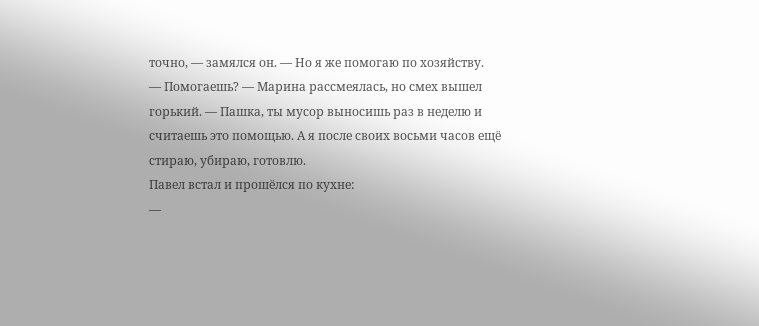точно, — замялся он. — Но я же помогаю по хозяйству.
— Помогаешь? — Марина рассмеялась, но смех вышел горький. — Пашка, ты мусор выносишь раз в неделю и считаешь это помощью. А я после своих восьми часов ещё стираю, убираю, готовлю.
Павел встал и прошёлся по кухне:
—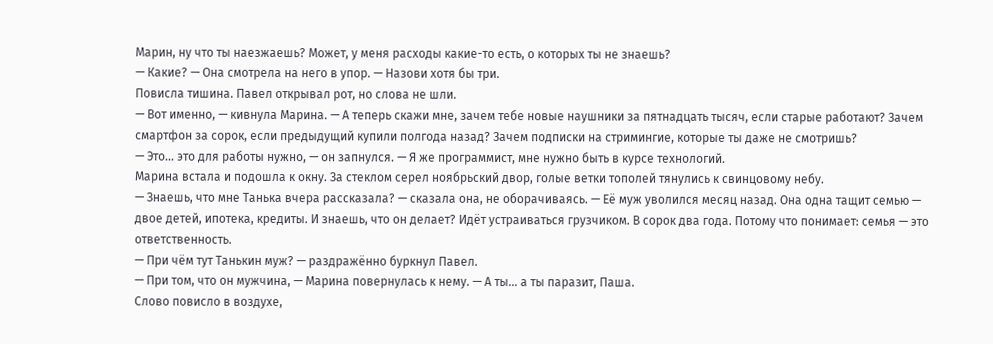Марин, ну что ты наезжаешь? Может, у меня расходы какие-то есть, о которых ты не знаешь?
— Какие? — Она смотрела на него в упор. — Назови хотя бы три.
Повисла тишина. Павел открывал рот, но слова не шли.
— Вот именно, — кивнула Марина. — А теперь скажи мне, зачем тебе новые наушники за пятнадцать тысяч, если старые работают? Зачем смартфон за сорок, если предыдущий купили полгода назад? Зачем подписки на стримингие, которые ты даже не смотришь?
— Это... это для работы нужно, — он запнулся. — Я же программист, мне нужно быть в курсе технологий.
Марина встала и подошла к окну. За стеклом серел ноябрьский двор, голые ветки тополей тянулись к свинцовому небу.
— Знаешь, что мне Танька вчера рассказала? — сказала она, не оборачиваясь. — Её муж уволился месяц назад. Она одна тащит семью — двое детей, ипотека, кредиты. И знаешь, что он делает? Идёт устраиваться грузчиком. В сорок два года. Потому что понимает: семья — это ответственность.
— При чём тут Танькин муж? — раздражённо буркнул Павел.
— При том, что он мужчина, — Марина повернулась к нему. — А ты... а ты паразит, Паша.
Слово повисло в воздухе,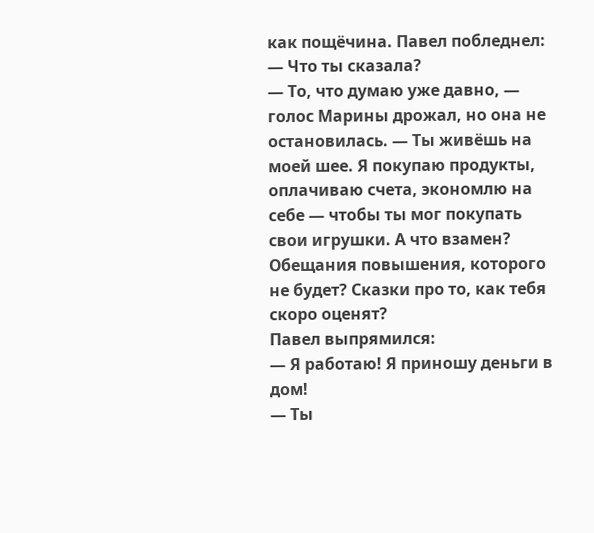как пощёчина. Павел побледнел:
— Что ты сказала?
— То, что думаю уже давно, — голос Марины дрожал, но она не остановилась. — Ты живёшь на моей шее. Я покупаю продукты, оплачиваю счета, экономлю на себе — чтобы ты мог покупать свои игрушки. А что взамен? Обещания повышения, которого не будет? Сказки про то, как тебя скоро оценят?
Павел выпрямился:
— Я работаю! Я приношу деньги в дом!
— Ты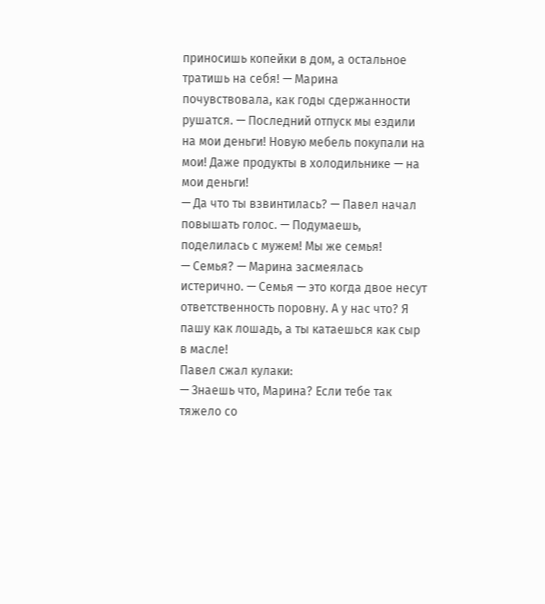приносишь копейки в дом, а остальное тратишь на себя! — Марина почувствовала, как годы сдержанности рушатся. — Последний отпуск мы ездили на мои деньги! Новую мебель покупали на мои! Даже продукты в холодильнике — на мои деньги!
— Да что ты взвинтилась? — Павел начал повышать голос. — Подумаешь, поделилась с мужем! Мы же семья!
— Семья? — Марина засмеялась истерично. — Семья — это когда двое несут ответственность поровну. А у нас что? Я пашу как лошадь, а ты катаешься как сыр в масле!
Павел сжал кулаки:
— Знаешь что, Марина? Если тебе так тяжело со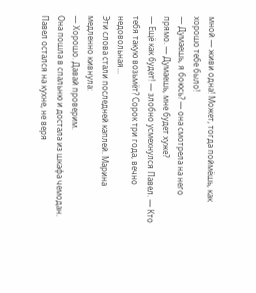мной — живи одна! Может, тогда поймёшь, как хорошо тебе было!
— Думаешь, я боюсь? — она смотрела на него прямо. — Думаешь, мне будет хуже?
— Ещё как будет! — злобно усмехнулся Павел. — Кто тебя такую возьмёт? Сорок три года, вечно недовольная...
Эти слова стали последней каплей. Марина медленно кивнула:
— Хорошо. Давай проверим.
Она пошла в спальню и достала из шкафа чемодан. Павел остался на кухне, не веря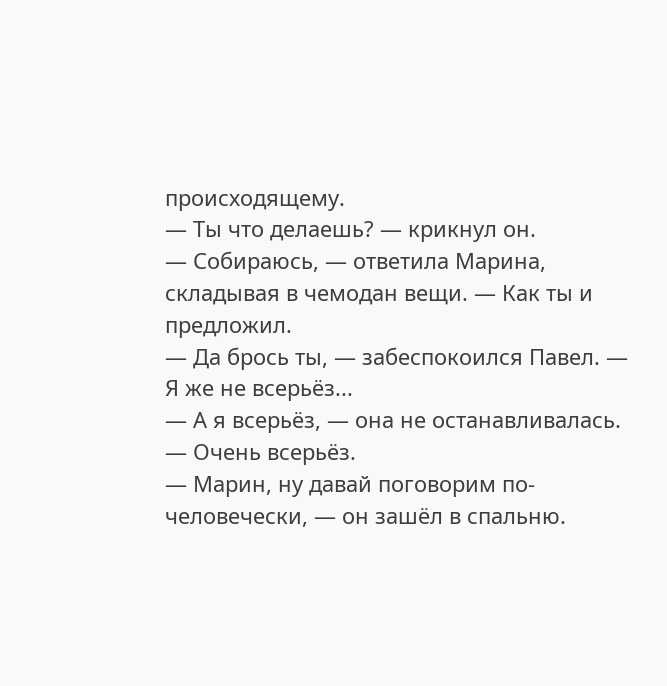происходящему.
— Ты что делаешь? — крикнул он.
— Собираюсь, — ответила Марина, складывая в чемодан вещи. — Как ты и предложил.
— Да брось ты, — забеспокоился Павел. — Я же не всерьёз...
— А я всерьёз, — она не останавливалась. — Очень всерьёз.
— Марин, ну давай поговорим по-человечески, — он зашёл в спальню.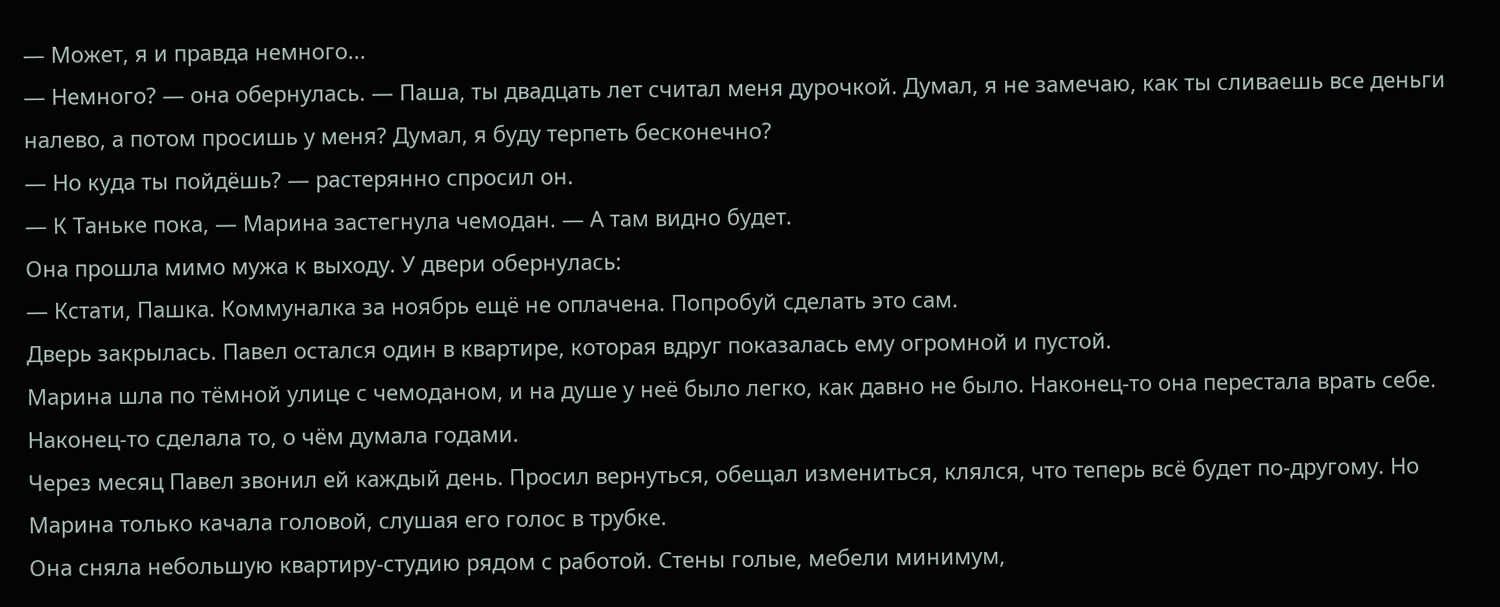— Может, я и правда немного...
— Немного? — она обернулась. — Паша, ты двадцать лет считал меня дурочкой. Думал, я не замечаю, как ты сливаешь все деньги налево, а потом просишь у меня? Думал, я буду терпеть бесконечно?
— Но куда ты пойдёшь? — растерянно спросил он.
— К Таньке пока, — Марина застегнула чемодан. — А там видно будет.
Она прошла мимо мужа к выходу. У двери обернулась:
— Кстати, Пашка. Коммуналка за ноябрь ещё не оплачена. Попробуй сделать это сам.
Дверь закрылась. Павел остался один в квартире, которая вдруг показалась ему огромной и пустой.
Марина шла по тёмной улице с чемоданом, и на душе у неё было легко, как давно не было. Наконец-то она перестала врать себе. Наконец-то сделала то, о чём думала годами.
Через месяц Павел звонил ей каждый день. Просил вернуться, обещал измениться, клялся, что теперь всё будет по-другому. Но Марина только качала головой, слушая его голос в трубке.
Она сняла небольшую квартиру-студию рядом с работой. Стены голые, мебели минимум,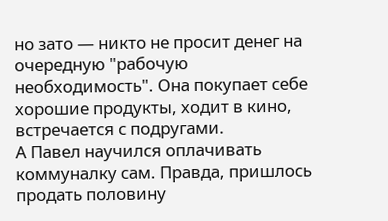но зато — никто не просит денег на очередную "рабочую необходимость". Она покупает себе хорошие продукты, ходит в кино, встречается с подругами.
А Павел научился оплачивать коммуналку сам. Правда, пришлось продать половину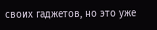своих гаджетов, но это уже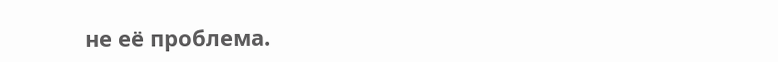не её проблема.